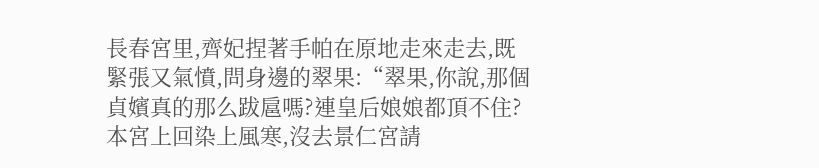長春宮里,齊妃捏著手帕在原地走來走去,既緊張又氣憤,問身邊的翠果:“翠果,你說,那個貞嬪真的那么跋扈嗎?連皇后娘娘都頂不住?本宮上回染上風寒,沒去景仁宮請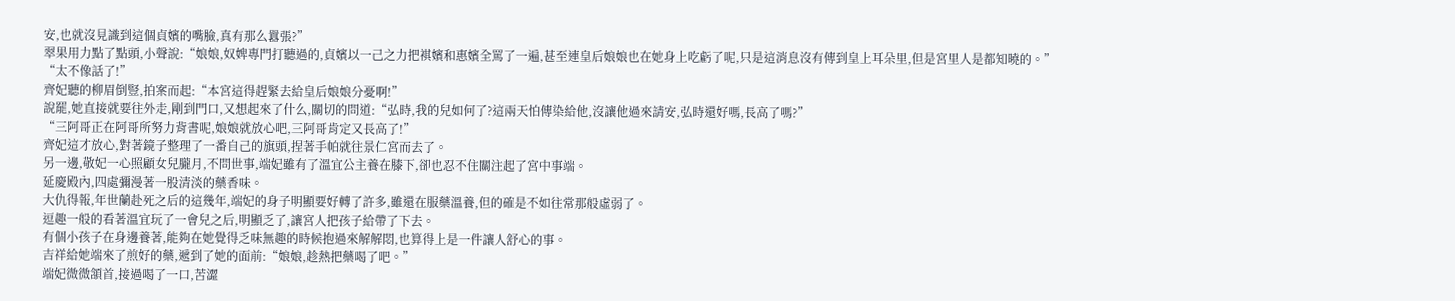安,也就沒見識到這個貞嬪的嘴臉,真有那么囂張?”
翠果用力點了點頭,小聲說:“娘娘,奴婢專門打聽過的,貞嬪以一己之力把褀嬪和惠嬪全罵了一遍,甚至連皇后娘娘也在她身上吃虧了呢,只是這消息沒有傳到皇上耳朵里,但是宮里人是都知曉的。”
“太不像話了!”
齊妃聽的柳眉倒豎,拍案而起:“本宮這得趕緊去給皇后娘娘分憂啊!”
說罷,她直接就要往外走,剛到門口,又想起來了什么,關切的問道:“弘時,我的兒如何了?這兩天怕傳染給他,沒讓他過來請安,弘時還好嗎,長高了嗎?”
“三阿哥正在阿哥所努力背書呢,娘娘就放心吧,三阿哥肯定又長高了!”
齊妃這才放心,對著鏡子整理了一番自己的旗頭,捏著手帕就往景仁宮而去了。
另一邊,敬妃一心照顧女兒朧月,不問世事,端妃雖有了溫宜公主養在膝下,卻也忍不住關注起了宮中事端。
延慶殿內,四處彌漫著一股清淡的藥香味。
大仇得報,年世蘭赴死之后的這幾年,端妃的身子明顯要好轉了許多,雖還在服藥溫養,但的確是不如往常那般虛弱了。
逗趣一般的看著溫宜玩了一會兒之后,明顯乏了,讓宮人把孩子給帶了下去。
有個小孩子在身邊養著,能夠在她覺得乏味無趣的時候抱過來解解悶,也算得上是一件讓人舒心的事。
吉祥給她端來了煎好的藥,遞到了她的面前:“娘娘,趁熱把藥喝了吧。”
端妃微微頷首,接過喝了一口,苦澀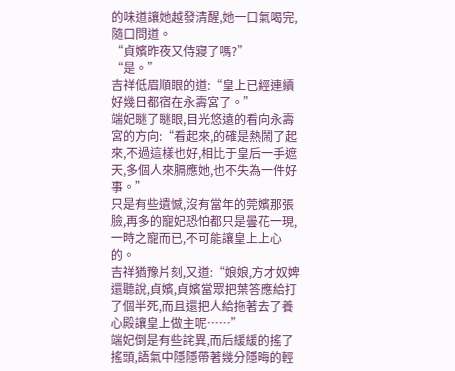的味道讓她越發清醒,她一口氣喝完,隨口問道。
“貞嬪昨夜又侍寢了嗎?”
“是。”
吉祥低眉順眼的道:“皇上已經連續好幾日都宿在永壽宮了。”
端妃瞇了瞇眼,目光悠遠的看向永壽宮的方向:“看起來,的確是熱鬧了起來,不過這樣也好,相比于皇后一手遮天,多個人來膈應她,也不失為一件好事。”
只是有些遺憾,沒有當年的莞嬪那張臉,再多的寵妃恐怕都只是曇花一現,一時之寵而已,不可能讓皇上上心的。
吉祥猶豫片刻,又道:“娘娘,方才奴婢還聽說,貞嬪,貞嬪當眾把葉答應給打了個半死,而且還把人給拖著去了養心殿讓皇上做主呢……”
端妃倒是有些詫異,而后緩緩的搖了搖頭,語氣中隱隱帶著幾分隱晦的輕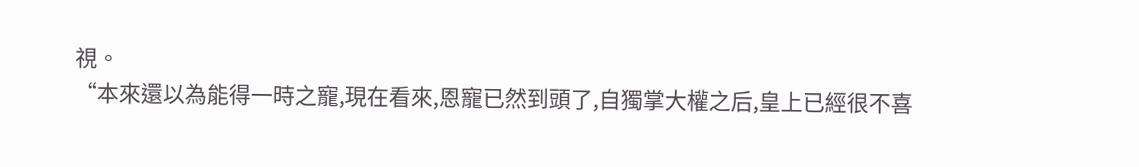視。
“本來還以為能得一時之寵,現在看來,恩寵已然到頭了,自獨掌大權之后,皇上已經很不喜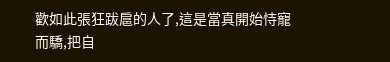歡如此張狂跋扈的人了,這是當真開始恃寵而驕,把自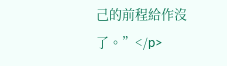己的前程給作沒了。”</p>